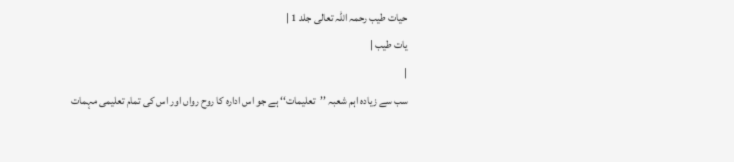حیات طیب رحمہ اللہ تعالی جلد 1 |
یات طیب |
|
سب سے زیادہ اہم شعبہ ’’تعلیمات‘‘ ہے جو اس ادارہ کا روح رواں اور اس کی تمام تعلیمی مہمات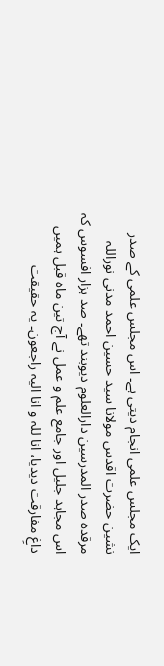ایک مجلس علمی انجام دیتی ہے۔ اس مجلس علمی کے صدر نشین حضرت اقدس مولانا سید حسین احمد مدنی نوراللہ مرقدہ صدر المدرسین دارالعلوم دیوبند تھے۔ صد ہزار افسوس کہ اس مجاہد جلیل اور جامع علم و عمل نے آج تین ماہ قبل ہمیں داغِ مفارقت دیدیا، انا للہ و انا الیہ راجعون۔ یہ حقیقت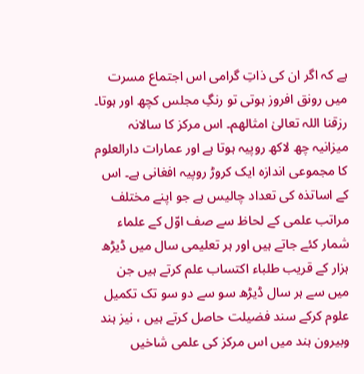ہے کہ اگر ان کی ذاتِ گرامی اس اجتماع مسرت میں رونق افروز ہوتی تو رنگِ مجلس کچھ اور ہوتا۔ رزقنا اللہ تعالیٰ امثالھم۔ اس مرکز کا سالانہ میزانیہ چھ لاکھ روپیہ ہوتا ہے اور عمارات دارالعلوم کا مجموعی اندازہ ایک کروڑ روپیہ افغانی ہے۔ اس کے اساتذہ کی تعداد چالیس ہے جو اپنے مختلف مراتب علمی کے لحاظ سے صف اوّل کے علماء شمار کئے جاتے ہیں اور ہر تعلیمی سال میں ڈیڑھ ہزار کے قریب طلباء اکتساب علم کرتے ہیں جن میں سے ہر سال ڈیڑھ سو سے دو سو تک تکمیل علوم کرکے سند فضیلت حاصل کرتے ہیں ، نیز ہند وبیرون ہند میں اس مرکز کی علمی شاخیں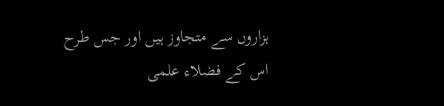ہزاروں سے متجاوز ہیں اور جس طرح اس کے فضلاء علمی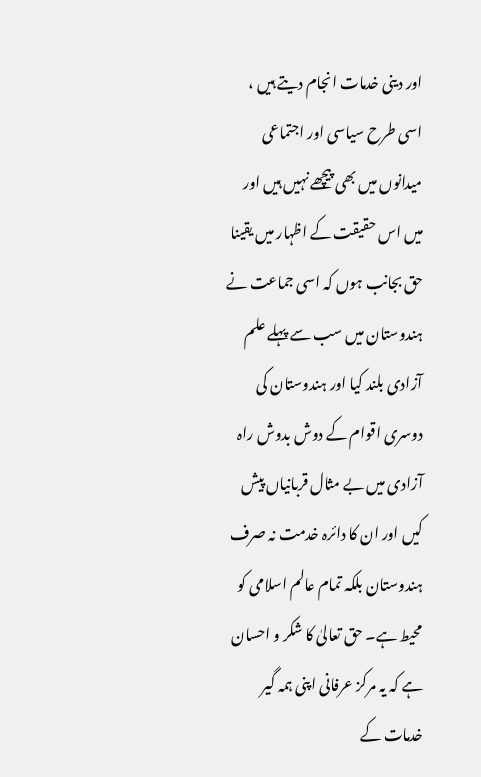اور دینی خدمات انجام دیتے ہیں ، اسی طرح سیاسی اور اجتماعی میدانوں میں بھی پیچھے نہیں ہیں اور میں اس حقیقت کے اظہار میں یقینا حق بجانب ہوں کہ اسی جماعت نے ہندوستان میں سب سے پہلے علم آزادی بلند کیا اور ہندوستان کی دوسری اقوام کے دوش بدوش راہ آزادی میں بے مثال قربانیاں پیش کیں اور ان کا دائرہ خدمت نہ صرف ہندوستان بلکہ تمام عالم اسلامی کو محیط ہے۔ حق تعالیٰ کا شکر و احسان ہے کہ یہ مرکز عرفانی اپنی ہمہ گیر خدمات کے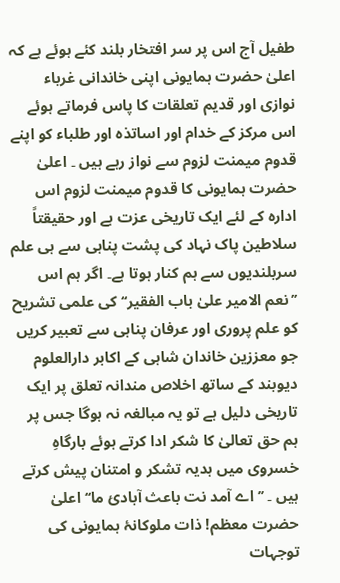طفیل آج اس پر سر افتخار بلند کئے ہوئے ہے کہ اعلیٰ حضرت ہمایونی اپنی خاندانی غرباء نوازی اور قدیم تعلقات کا پاس فرماتے ہوئے اس مرکز کے خدام اور اساتذہ اور طلباء کو اپنے قدوم میمنت لزوم سے نواز رہے ہیں ۔ اعلیٰ حضرت ہمایونی کا قدوم میمنت لزوم اس ادارہ کے لئے ایک تاریخی عزت ہے اور حقیقتاً سلاطین پاک نہاد کی پشت پناہی سے ہی علم سربلندیوں سے ہم کنار ہوتا ہے۔ اگر ہم اس ’’نعم الامیر علیٰ باب الفقیر‘‘ کی علمی تشریح کو علم پروری اور عرفان پناہی سے تعبیر کریں جو معززین خاندان شاہی کے اکابر دارالعلوم دیوبند کے ساتھ اخلاص مندانہ تعلق پر ایک تاریخی دلیل ہے تو یہ مبالغہ نہ ہوگا جس پر ہم حق تعالیٰ کا شکر ادا کرتے ہوئے بارگاہِ خسروی میں ہدیہ تشکر و امتنان پیش کرتے ہیں ۔ ’’ اے آمد نت باعث آبادیٔ ما‘‘ اعلیٰ حضرت معظم! ذات ملوکانۂ ہمایونی کی توجہات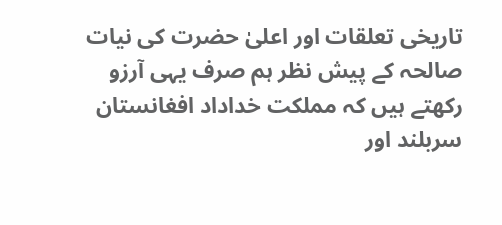تاریخی تعلقات اور اعلیٰ حضرت کی نیات صالحہ کے پیش نظر ہم صرف یہی آرزو رکھتے ہیں کہ مملکت خداداد افغانستان سربلند اور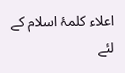اعلاء کلمۂ اسلام کے لئے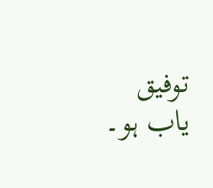توفیق یاب ہو۔